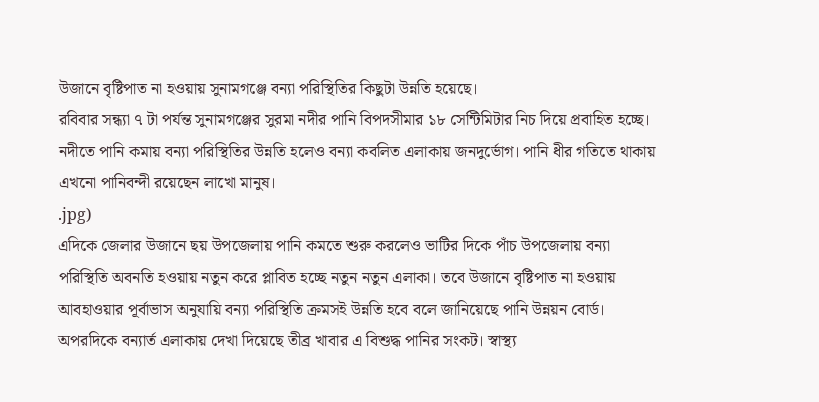উজানে বৃষ্টিপাত না হওয়ায় সুনামগঞ্জে বন্যা পরিস্থিতির কিছুটা উন্নতি হয়েছে।
রবিবার সন্ধ্যা ৭ টা পর্যন্ত সুনামগঞ্জের সুরমা নদীর পানি বিপদসীমার ১৮ সেন্টিমিটার নিচ দিয়ে প্রবাহিত হচ্ছে।
নদীতে পানি কমায় বন্যা পরিস্থিতির উন্নতি হলেও বন্যা কবলিত এলাকায় জনদুর্ভোগ। পানি ধীর গতিতে থাকায় এখনো পানিবন্দী রয়েছেন লাখো মানুষ।
.jpg)
এদিকে জেলার উজানে ছয় উপজেলায় পানি কমতে শুরু করলেও ভাটির দিকে পাঁচ উপজেলায় বন্যা পরিস্থিতি অবনতি হওয়ায় নতুন করে প্লাবিত হচ্ছে নতুন নতুন এলাকা। তবে উজানে বৃষ্টিপাত না হওয়ায় আবহাওয়ার পূর্বাভাস অনুযায়ি বন্যা পরিস্থিতি ক্রমসই উন্নতি হবে বলে জানিয়েছে পানি উন্নয়ন বোর্ড।
অপরদিকে বন্যার্ত এলাকায় দেখা দিয়েছে তীব্র খাবার এ বিশুদ্ধ পানির সংকট। স্বাস্থ্য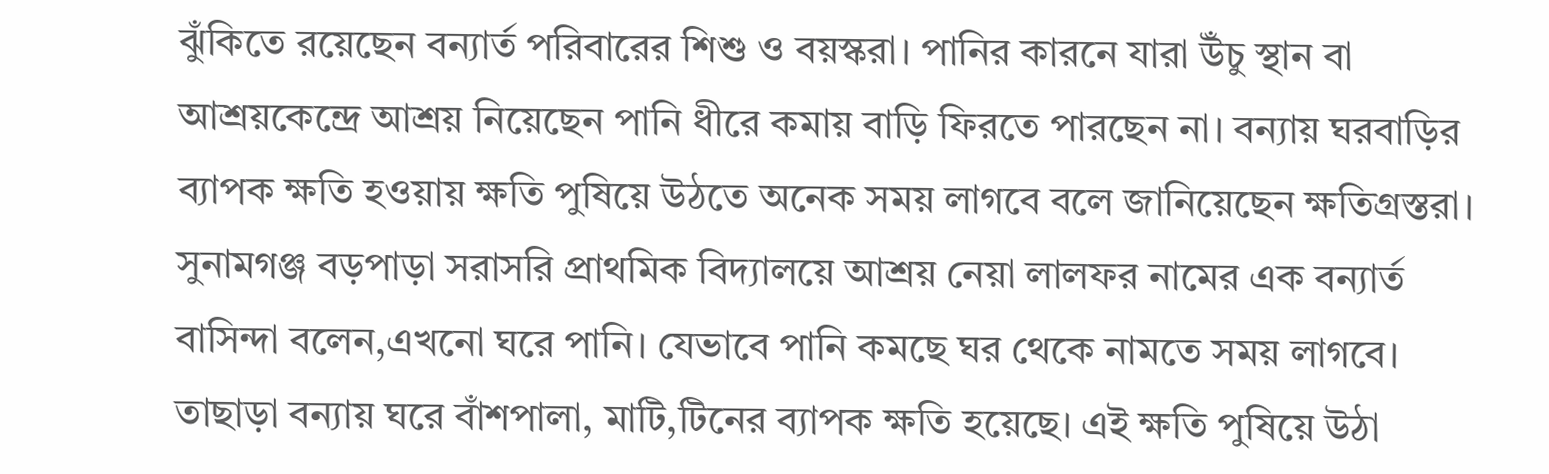ঝুঁকিতে রয়েছেন বন্যার্ত পরিবারের শিশু ও বয়স্করা। পানির কারনে যারা উঁচু স্থান বা আশ্রয়কেন্দ্রে আশ্রয় নিয়েছেন পানি ধীরে কমায় বাড়ি ফিরতে পারছেন না। বন্যায় ঘরবাড়ির ব্যাপক ক্ষতি হওয়ায় ক্ষতি পুষিয়ে উঠতে অনেক সময় লাগবে বলে জানিয়েছেন ক্ষতিগ্রস্তরা।
সুনামগঞ্জ বড়পাড়া সরাসরি প্রাথমিক বিদ্যালয়ে আশ্রয় নেয়া লালফর নামের এক বন্যার্ত বাসিন্দা বলেন,এখনো ঘরে পানি। যেভাবে পানি কমছে ঘর থেকে নামতে সময় লাগবে। তাছাড়া বন্যায় ঘরে বাঁশপালা, মাটি,টিনের ব্যাপক ক্ষতি হয়েছে। এই ক্ষতি পুষিয়ে উঠা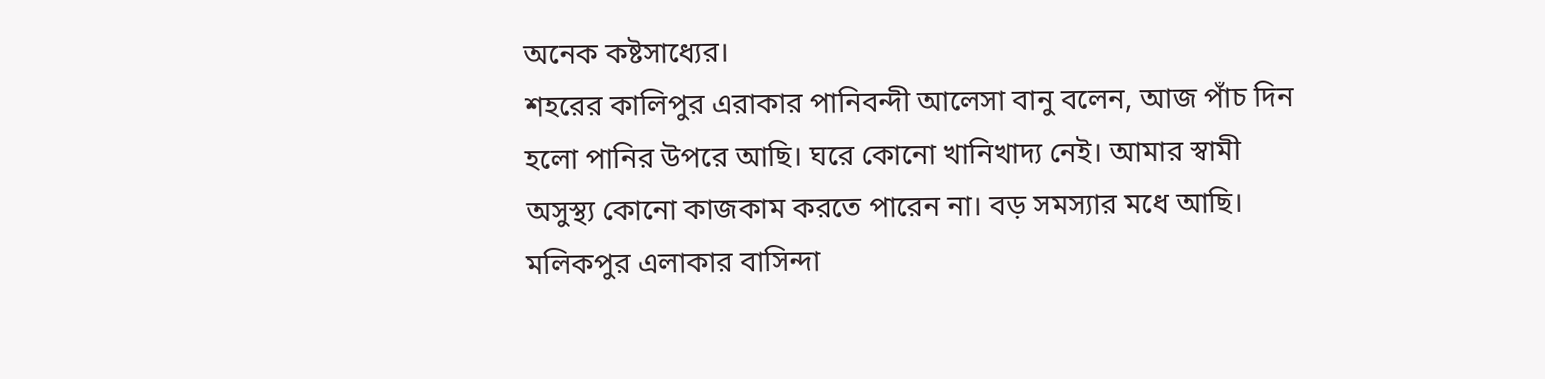অনেক কষ্টসাধ্যের।
শহরের কালিপুর এরাকার পানিবন্দী আলেসা বানু বলেন, আজ পাঁচ দিন হলো পানির উপরে আছি। ঘরে কোনো খানিখাদ্য নেই। আমার স্বামী অসুস্থ্য কোনো কাজকাম করতে পারেন না। বড় সমস্যার মধে আছি।
মলিকপুর এলাকার বাসিন্দা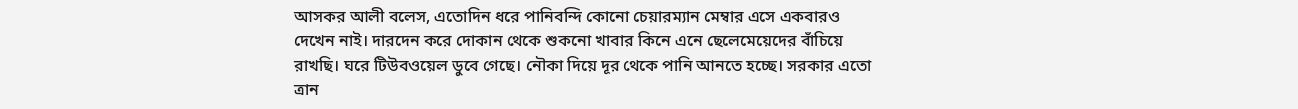আসকর আলী বলেস, এতোদিন ধরে পানিবন্দি কোনো চেয়ারম্যান মেম্বার এসে একবারও দেখেন নাই। দারদেন করে দোকান থেকে শুকনো খাবার কিনে এনে ছেলেমেয়েদের বাঁচিয়ে রাখছি। ঘরে টিউবওয়েল ডুবে গেছে। নৌকা দিয়ে দূর থেকে পানি আনতে হচ্ছে। সরকার এতো ত্রান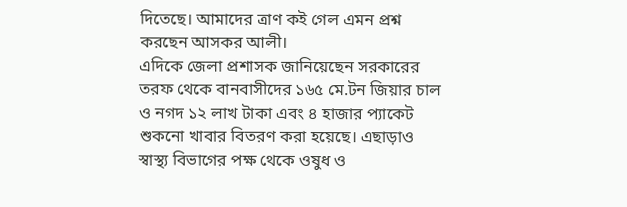দিতেছে। আমাদের ত্রাণ কই গেল এমন প্রশ্ন করছেন আসকর আলী।
এদিকে জেলা প্রশাসক জানিয়েছেন সরকারের তরফ থেকে বানবাসীদের ১৬৫ মে.টন জিয়ার চাল ও নগদ ১২ লাখ টাকা এবং ৪ হাজার প্যাকেট শুকনো খাবার বিতরণ করা হয়েছে। এছাড়াও স্বাস্থ্য বিভাগের পক্ষ থেকে ওষুধ ও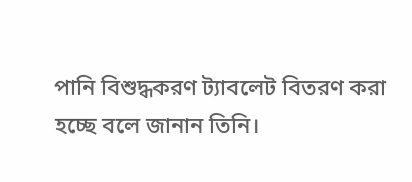পানি বিশুদ্ধকরণ ট্যাবলেট বিতরণ করা হচ্ছে বলে জানান তিনি।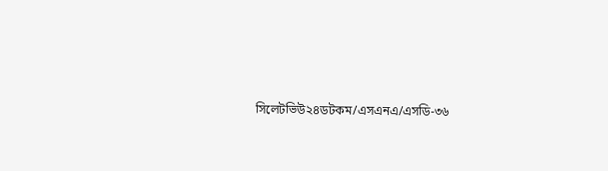সিলেটভিউ২৪ডটকম/এসএনএ/এসডি-৩৬